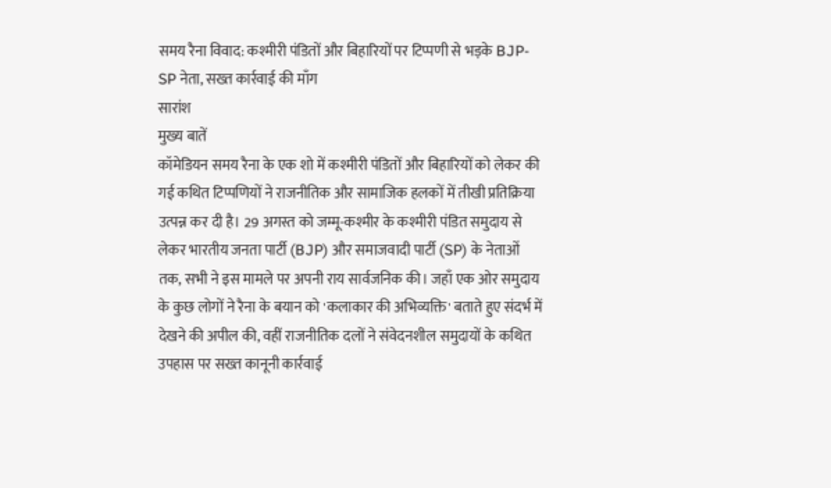समय रैना विवाद: कश्मीरी पंडितों और बिहारियों पर टिप्पणी से भड़के BJP-SP नेता, सख्त कार्रवाई की माँग
सारांश
मुख्य बातें
कॉमेडियन समय रैना के एक शो में कश्मीरी पंडितों और बिहारियों को लेकर की गई कथित टिप्पणियों ने राजनीतिक और सामाजिक हलकों में तीखी प्रतिक्रिया उत्पन्न कर दी है। 29 अगस्त को जम्मू-कश्मीर के कश्मीरी पंडित समुदाय से लेकर भारतीय जनता पार्टी (BJP) और समाजवादी पार्टी (SP) के नेताओं तक, सभी ने इस मामले पर अपनी राय सार्वजनिक की। जहाँ एक ओर समुदाय के कुछ लोगों ने रैना के बयान को 'कलाकार की अभिव्यक्ति' बताते हुए संदर्भ में देखने की अपील की, वहीं राजनीतिक दलों ने संवेदनशील समुदायों के कथित उपहास पर सख्त कानूनी कार्रवाई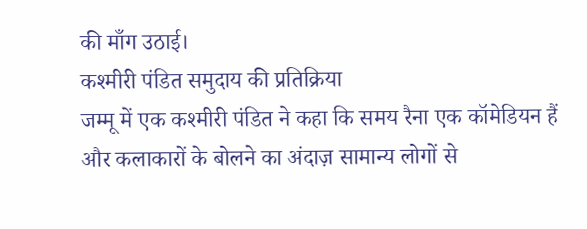की माँग उठाई।
कश्मीरी पंडित समुदाय की प्रतिक्रिया
जम्मू में एक कश्मीरी पंडित ने कहा कि समय रैना एक कॉमेडियन हैं और कलाकारों के बोलने का अंदाज़ सामान्य लोगों से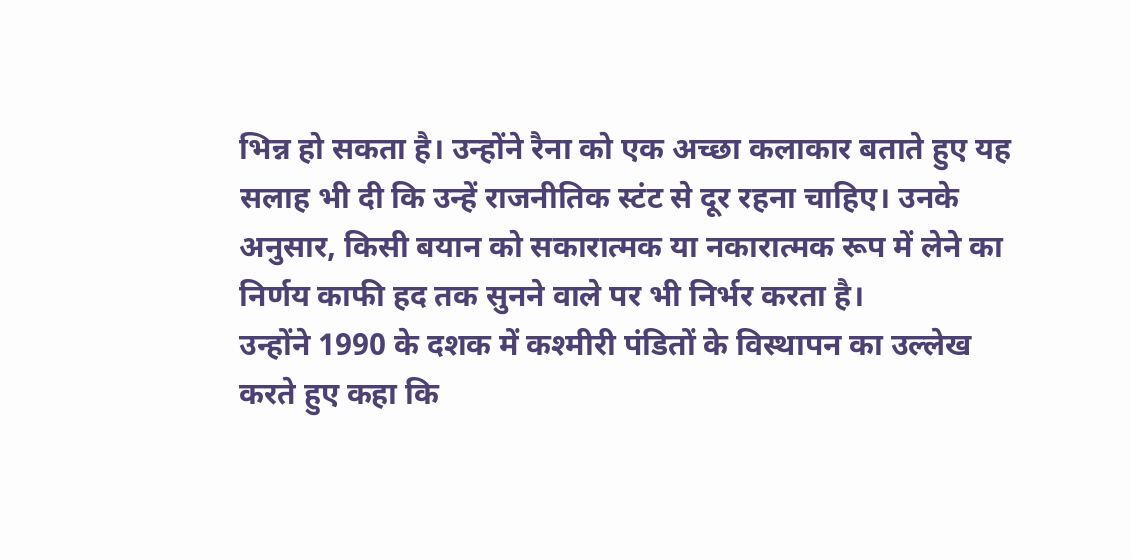भिन्न हो सकता है। उन्होंने रैना को एक अच्छा कलाकार बताते हुए यह सलाह भी दी कि उन्हें राजनीतिक स्टंट से दूर रहना चाहिए। उनके अनुसार, किसी बयान को सकारात्मक या नकारात्मक रूप में लेने का निर्णय काफी हद तक सुनने वाले पर भी निर्भर करता है।
उन्होंने 1990 के दशक में कश्मीरी पंडितों के विस्थापन का उल्लेख करते हुए कहा कि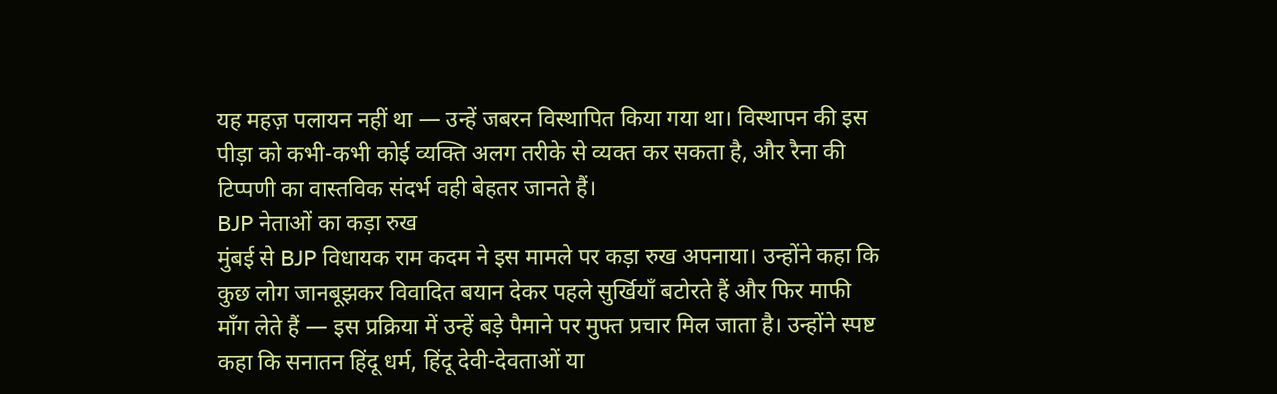यह महज़ पलायन नहीं था — उन्हें जबरन विस्थापित किया गया था। विस्थापन की इस पीड़ा को कभी-कभी कोई व्यक्ति अलग तरीके से व्यक्त कर सकता है, और रैना की टिप्पणी का वास्तविक संदर्भ वही बेहतर जानते हैं।
BJP नेताओं का कड़ा रुख
मुंबई से BJP विधायक राम कदम ने इस मामले पर कड़ा रुख अपनाया। उन्होंने कहा कि कुछ लोग जानबूझकर विवादित बयान देकर पहले सुर्खियाँ बटोरते हैं और फिर माफी माँग लेते हैं — इस प्रक्रिया में उन्हें बड़े पैमाने पर मुफ्त प्रचार मिल जाता है। उन्होंने स्पष्ट कहा कि सनातन हिंदू धर्म, हिंदू देवी-देवताओं या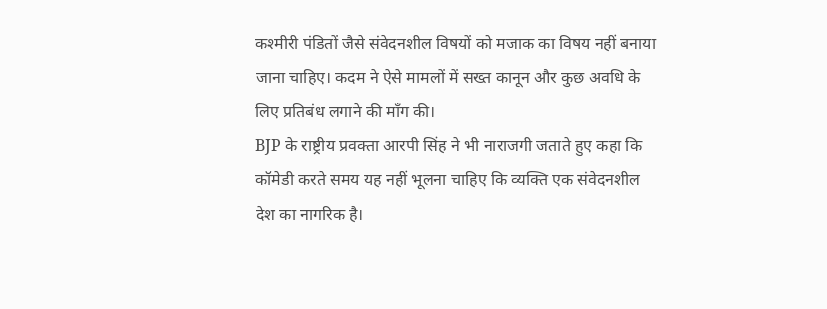कश्मीरी पंडितों जैसे संवेदनशील विषयों को मजाक का विषय नहीं बनाया जाना चाहिए। कदम ने ऐसे मामलों में सख्त कानून और कुछ अवधि के लिए प्रतिबंध लगाने की माँग की।
BJP के राष्ट्रीय प्रवक्ता आरपी सिंह ने भी नाराजगी जताते हुए कहा कि कॉमेडी करते समय यह नहीं भूलना चाहिए कि व्यक्ति एक संवेदनशील देश का नागरिक है।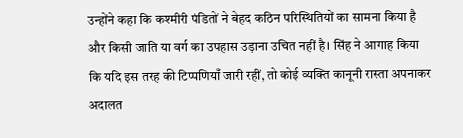उन्होंने कहा कि कश्मीरी पंडितों ने बेहद कठिन परिस्थितियों का सामना किया है और किसी जाति या वर्ग का उपहास उड़ाना उचित नहीं है। सिंह ने आगाह किया कि यदि इस तरह की टिप्पणियाँ जारी रहीं, तो कोई व्यक्ति कानूनी रास्ता अपनाकर अदालत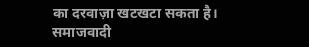का दरवाज़ा खटखटा सकता है।
समाजवादी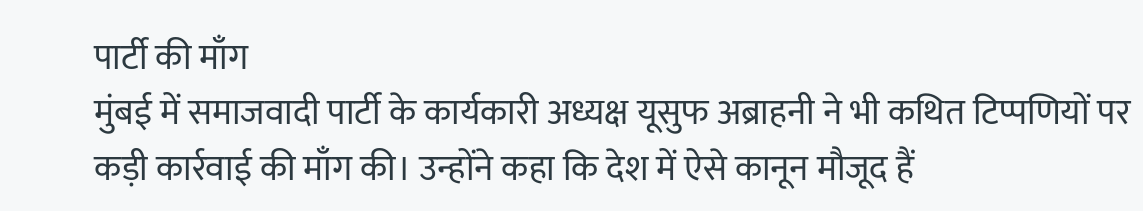पार्टी की माँग
मुंबई में समाजवादी पार्टी के कार्यकारी अध्यक्ष यूसुफ अब्राहनी ने भी कथित टिप्पणियों पर कड़ी कार्रवाई की माँग की। उन्होंने कहा कि देश में ऐसे कानून मौजूद हैं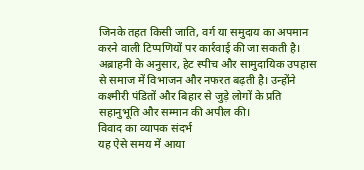जिनके तहत किसी जाति, वर्ग या समुदाय का अपमान करने वाली टिप्पणियों पर कार्रवाई की जा सकती है। अब्राहनी के अनुसार, हेट स्पीच और सामुदायिक उपहास से समाज में विभाजन और नफरत बढ़ती है। उन्होंने कश्मीरी पंडितों और बिहार से जुड़े लोगों के प्रति सहानुभूति और सम्मान की अपील की।
विवाद का व्यापक संदर्भ
यह ऐसे समय में आया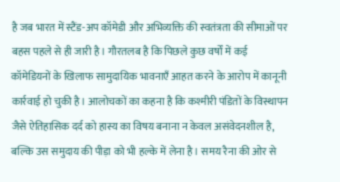है जब भारत में स्टैंड-अप कॉमेडी और अभिव्यक्ति की स्वतंत्रता की सीमाओं पर बहस पहले से ही जारी है। गौरतलब है कि पिछले कुछ वर्षों में कई कॉमेडियनों के खिलाफ सामुदायिक भावनाएँ आहत करने के आरोप में कानूनी कार्रवाई हो चुकी है। आलोचकों का कहना है कि कश्मीरी पंडितों के विस्थापन जैसे ऐतिहासिक दर्द को हास्य का विषय बनाना न केवल असंवेदनशील है, बल्कि उस समुदाय की पीड़ा को भी हल्के में लेना है। समय रैना की ओर से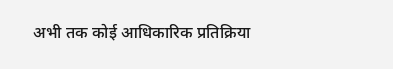अभी तक कोई आधिकारिक प्रतिक्रिया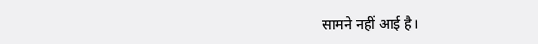सामने नहीं आई है।